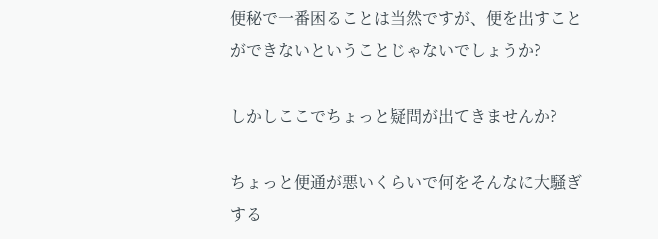便秘で一番困ることは当然ですが、便を出すことができないということじゃないでしょうか?

しかしここでちょっと疑問が出てきませんか?

ちょっと便通が悪いくらいで何をそんなに大騒ぎする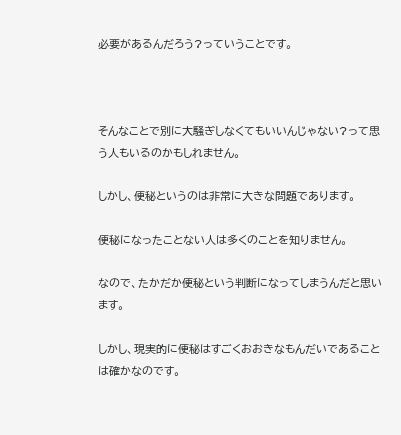必要があるんだろう?っていうことです。



そんなことで別に大騒ぎしなくてもいいんじゃない?って思う人もいるのかもしれません。

しかし、便秘というのは非常に大きな問題であります。

便秘になったことない人は多くのことを知りません。

なので、たかだか便秘という判断になってしまうんだと思います。

しかし、現実的に便秘はすごくおおきなもんだいであることは確かなのです。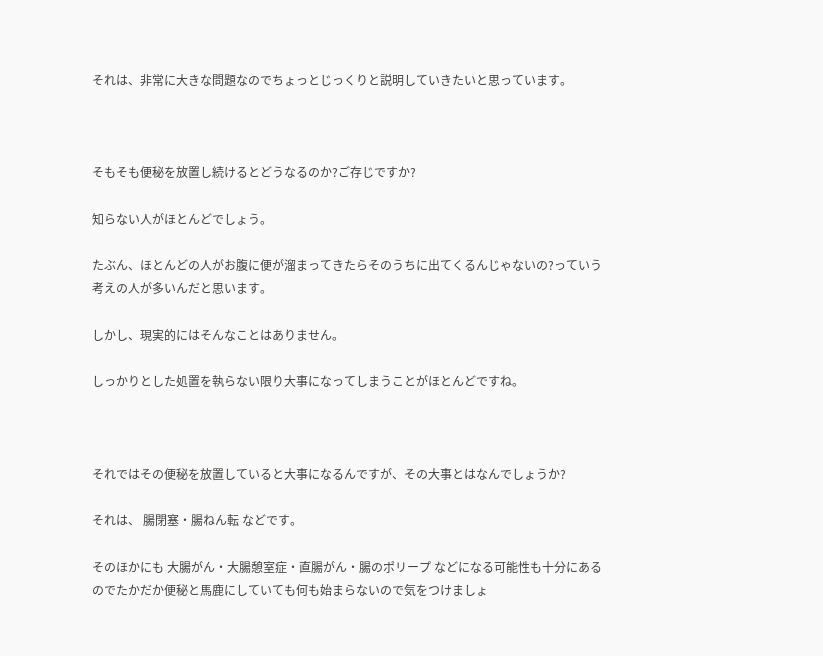それは、非常に大きな問題なのでちょっとじっくりと説明していきたいと思っています。



そもそも便秘を放置し続けるとどうなるのか?ご存じですか?

知らない人がほとんどでしょう。

たぶん、ほとんどの人がお腹に便が溜まってきたらそのうちに出てくるんじゃないの?っていう考えの人が多いんだと思います。

しかし、現実的にはそんなことはありません。

しっかりとした処置を執らない限り大事になってしまうことがほとんどですね。



それではその便秘を放置していると大事になるんですが、その大事とはなんでしょうか?

それは、 腸閉塞・腸ねん転 などです。

そのほかにも 大腸がん・大腸憩室症・直腸がん・腸のポリープ などになる可能性も十分にあるのでたかだか便秘と馬鹿にしていても何も始まらないので気をつけましょ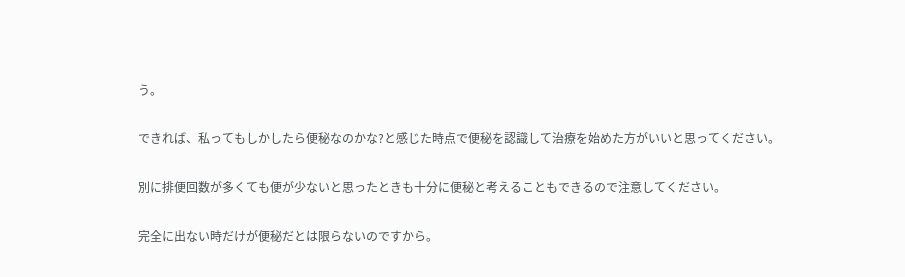う。

できれば、私ってもしかしたら便秘なのかな?と感じた時点で便秘を認識して治療を始めた方がいいと思ってください。

別に排便回数が多くても便が少ないと思ったときも十分に便秘と考えることもできるので注意してください。

完全に出ない時だけが便秘だとは限らないのですから。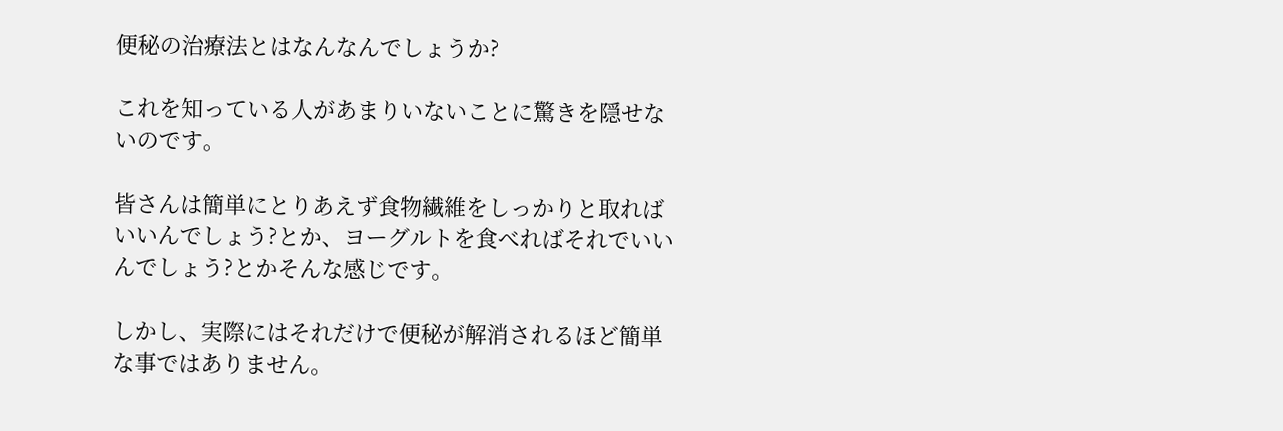便秘の治療法とはなんなんでしょうか?

これを知っている人があまりいないことに驚きを隠せないのです。

皆さんは簡単にとりあえず食物繊維をしっかりと取ればいいんでしょう?とか、ヨーグルトを食べればそれでいいんでしょう?とかそんな感じです。

しかし、実際にはそれだけで便秘が解消されるほど簡単な事ではありません。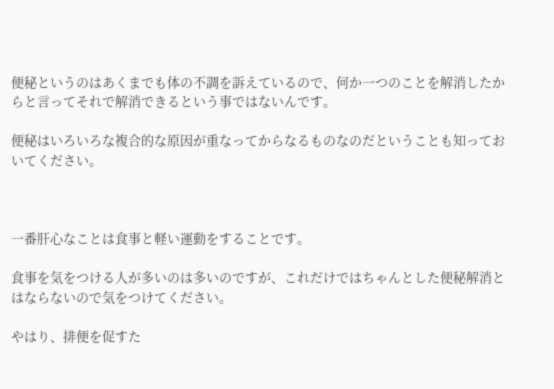便秘というのはあくまでも体の不調を訴えているので、何か一つのことを解消したからと言ってそれで解消できるという事ではないんです。

便秘はいろいろな複合的な原因が重なってからなるものなのだということも知っておいてください。



一番肝心なことは食事と軽い運動をすることです。

食事を気をつける人が多いのは多いのですが、これだけではちゃんとした便秘解消とはならないので気をつけてください。

やはり、排便を促すた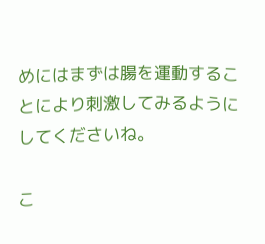めにはまずは腸を運動することにより刺激してみるようにしてくださいね。

こ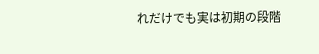れだけでも実は初期の段階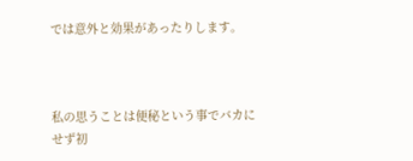では意外と効果があったりします。



私の思うことは便秘という事でバカにせず初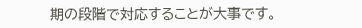期の段階で対応することが大事です。